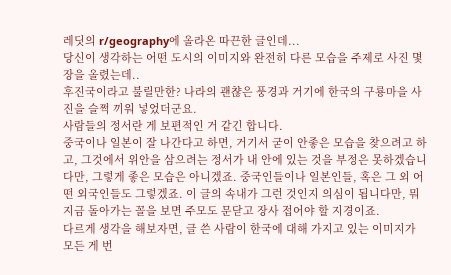레딧의 r/geography에 올라온 따끈한 글인데...
당신이 생각하는 어떤 도시의 이미지와 완전히 다른 모습을 주제로 사진 몇장을 올렸는데..
후진국이라고 불릴만한? 나라의 괜챦은 풍경과 거기에 한국의 구룡마을 사진을 슬쩍 끼워 넣었더군요.
사람들의 정서란 게 보편적인 거 같긴 합니다.
중국이나 일본이 잘 나간다고 하면, 거기서 굳이 안좋은 모습을 찾으려고 하고, 그것에서 위안을 삼으려는 정서가 내 안에 있는 것을 부정은 못하겠습니다만, 그렇게 좋은 모습은 아니겠죠. 중국인들이나 일본인들, 혹은 그 외 어떤 외국인들도 그렇겠죠. 이 글의 속내가 그런 것인지 의심이 됩니다만, 뭐 지금 돌아가는 꼴을 보면 주모도 문닫고 장사 접어야 할 지경이죠.
다르게 생각을 해보자면, 글 쓴 사람이 한국에 대해 가지고 있는 이미지가 모든 게 번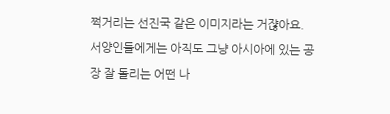쩍거리는 선진국 같은 이미지라는 거쟎아요. 서양인들에게는 아직도 그냥 아시아에 있는 공장 잘 돌리는 어떤 나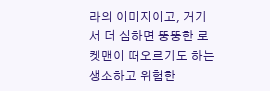라의 이미지이고, 거기서 더 심하면 뚱뚱한 로켓맨이 떠오르기도 하는 생소하고 위험한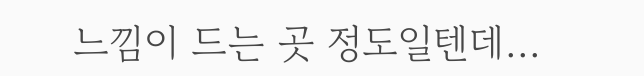느낌이 드는 곳 정도일텐데...